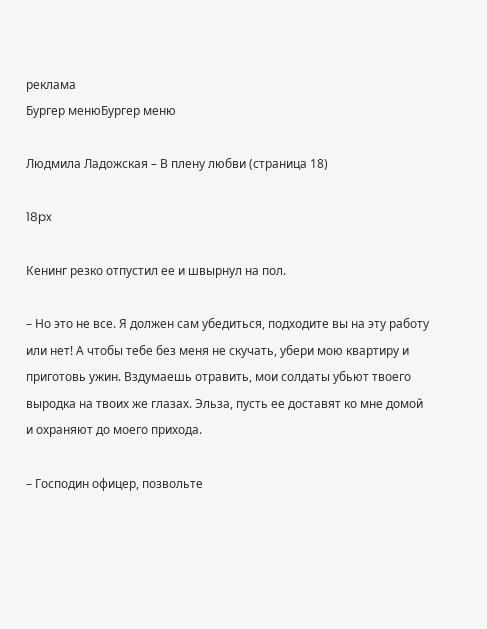реклама
Бургер менюБургер меню

Людмила Ладожская – В плену любви (страница 18)

18px

Кенинг резко отпустил ее и швырнул на пол.

– Но это не все. Я должен сам убедиться, подходите вы на эту работу или нет! А чтобы тебе без меня не скучать, убери мою квартиру и приготовь ужин. Вздумаешь отравить, мои солдаты убьют твоего выродка на твоих же глазах. Эльза, пусть ее доставят ко мне домой и охраняют до моего прихода.

– Господин офицер, позвольте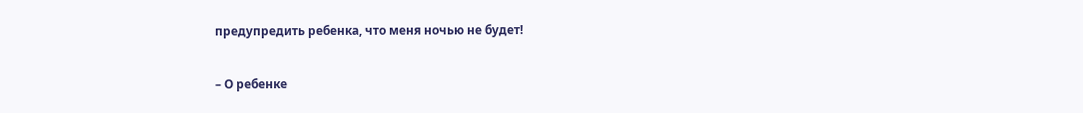предупредить ребенка, что меня ночью не будет!

– О ребенке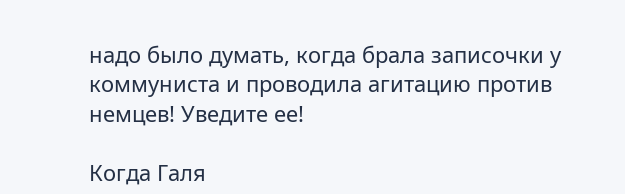надо было думать, когда брала записочки у коммуниста и проводила агитацию против немцев! Уведите ее!

Когда Галя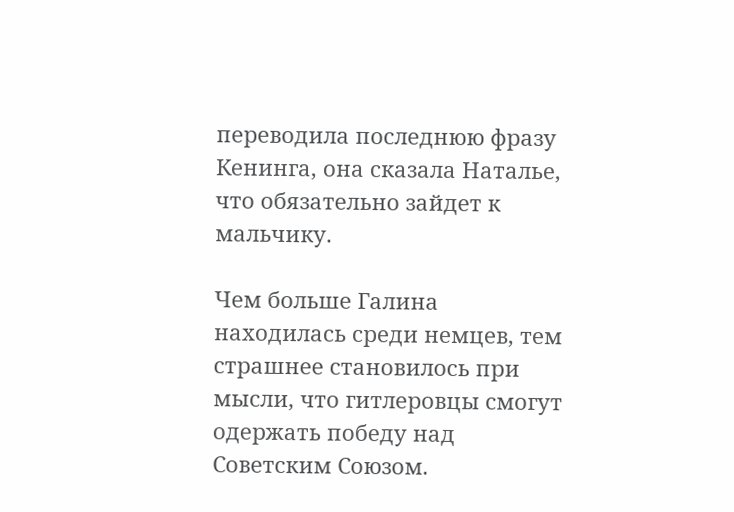переводила последнюю фразу Кенинга, она сказала Наталье, что обязательно зайдет к мальчику.

Чем больше Галина находилась среди немцев, тем страшнее становилось при мысли, что гитлеровцы смогут одержать победу над Советским Союзом.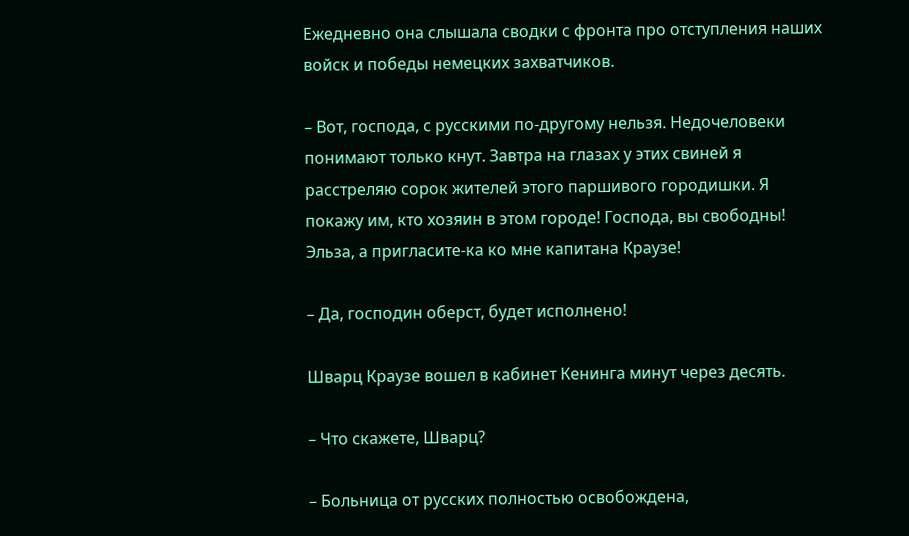Ежедневно она слышала сводки с фронта про отступления наших войск и победы немецких захватчиков.

– Вот, господа, с русскими по-другому нельзя. Недочеловеки понимают только кнут. Завтра на глазах у этих свиней я расстреляю сорок жителей этого паршивого городишки. Я покажу им, кто хозяин в этом городе! Господа, вы свободны! Эльза, а пригласите-ка ко мне капитана Краузе!

– Да, господин оберст, будет исполнено!

Шварц Краузе вошел в кабинет Кенинга минут через десять.

– Что скажете, Шварц?

– Больница от русских полностью освобождена,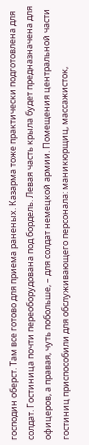господин оберст. Там все готово для приема раненых. Казарма тоже практически подготовлена для солдат. Гостиница почти переоборудована под бордель. Левая часть крыла будет предназначена для офицеров, а правая, чуть побольше, – для солдат немецкой армии. Помещения центральной части гостиниц приспособили для обслуживающего персонала: маникюрщиц, массажисток,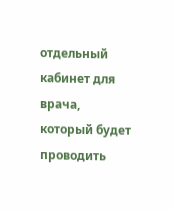отдельный кабинет для врача, который будет проводить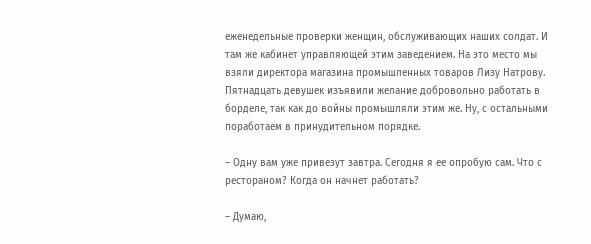еженедельные проверки женщин, обслуживающих наших солдат. И там же кабинет управляющей этим заведением. На это место мы взяли директора магазина промышленных товаров Лизу Натрову. Пятнадцать девушек изъявили желание добровольно работать в борделе, так как до войны промышляли этим же. Ну, с остальными поработаем в принудительном порядке.

– Одну вам уже привезут завтра. Сегодня я ее опробую сам. Что с рестораном? Когда он начнет работать?

– Думаю,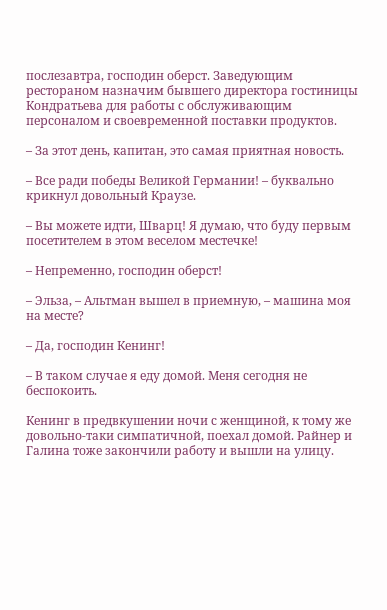послезавтра, господин оберст. Заведующим рестораном назначим бывшего директора гостиницы Кондратьева для работы с обслуживающим персоналом и своевременной поставки продуктов.

– За этот день, капитан, это самая приятная новость.

– Все ради победы Великой Германии! – буквально крикнул довольный Краузе.

– Вы можете идти, Шварц! Я думаю, что буду первым посетителем в этом веселом местечке!

– Непременно, господин оберст!

– Эльза, – Альтман вышел в приемную, – машина моя на месте?

– Да, господин Кенинг!

– В таком случае я еду домой. Меня сегодня не беспокоить.

Кенинг в предвкушении ночи с женщиной, к тому же довольно-таки симпатичной, поехал домой. Райнер и Галина тоже закончили работу и вышли на улицу.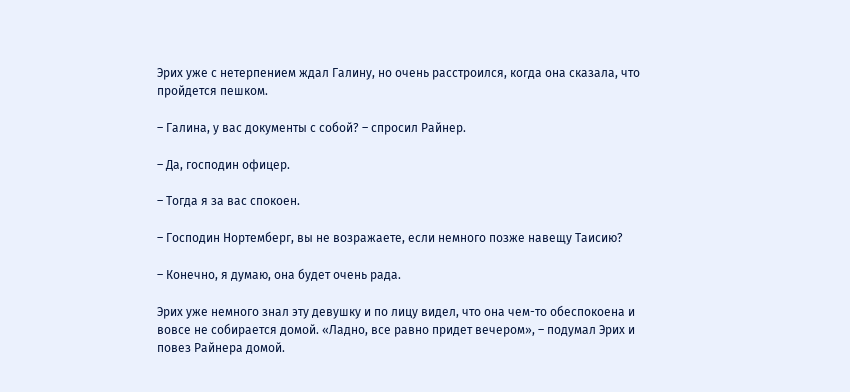Эрих уже с нетерпением ждал Галину, но очень расстроился, когда она сказала, что пройдется пешком.

– Галина, у вас документы с собой? – спросил Райнер.

– Да, господин офицер.

– Тогда я за вас спокоен.

– Господин Нортемберг, вы не возражаете, если немного позже навещу Таисию?

– Конечно, я думаю, она будет очень рада.

Эрих уже немного знал эту девушку и по лицу видел, что она чем-то обеспокоена и вовсе не собирается домой. «Ладно, все равно придет вечером», – подумал Эрих и повез Райнера домой.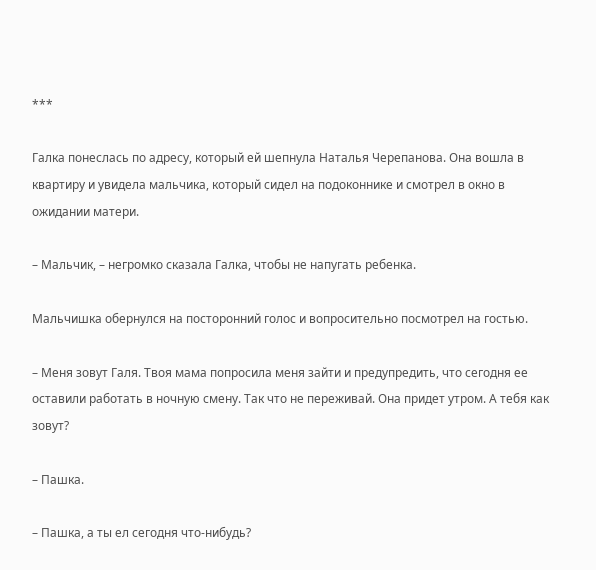***

Галка понеслась по адресу, который ей шепнула Наталья Черепанова. Она вошла в квартиру и увидела мальчика, который сидел на подоконнике и смотрел в окно в ожидании матери.

– Мальчик, – негромко сказала Галка, чтобы не напугать ребенка.

Мальчишка обернулся на посторонний голос и вопросительно посмотрел на гостью.

– Меня зовут Галя. Твоя мама попросила меня зайти и предупредить, что сегодня ее оставили работать в ночную смену. Так что не переживай. Она придет утром. А тебя как зовут?

– Пашка.

– Пашка, а ты ел сегодня что-нибудь?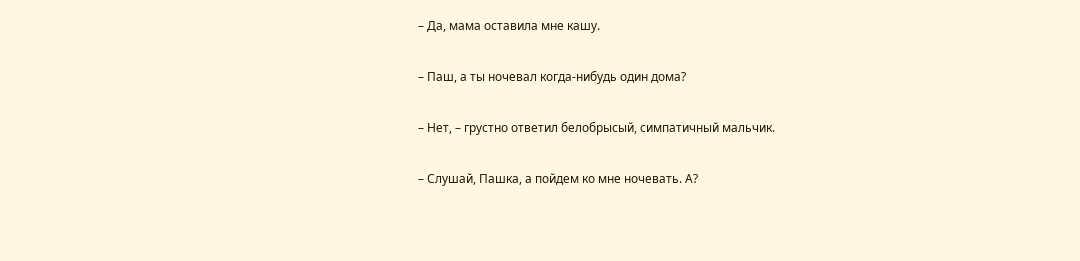– Да, мама оставила мне кашу.

– Паш, а ты ночевал когда-нибудь один дома?

– Нет, – грустно ответил белобрысый, симпатичный мальчик.

– Слушай, Пашка, а пойдем ко мне ночевать. А?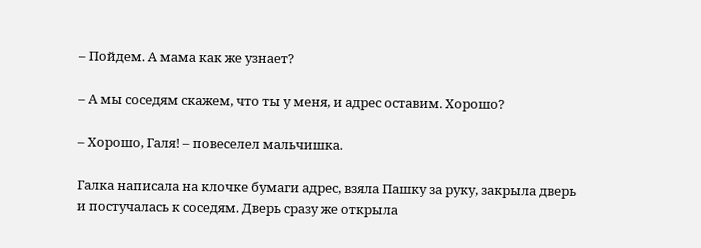– Пойдем. А мама как же узнает?

– А мы соседям скажем, что ты у меня, и адрес оставим. Хорошо?

– Хорошо, Галя! – повеселел мальчишка.

Галка написала на клочке бумаги адрес, взяла Пашку за руку, закрыла дверь и постучалась к соседям. Дверь сразу же открыла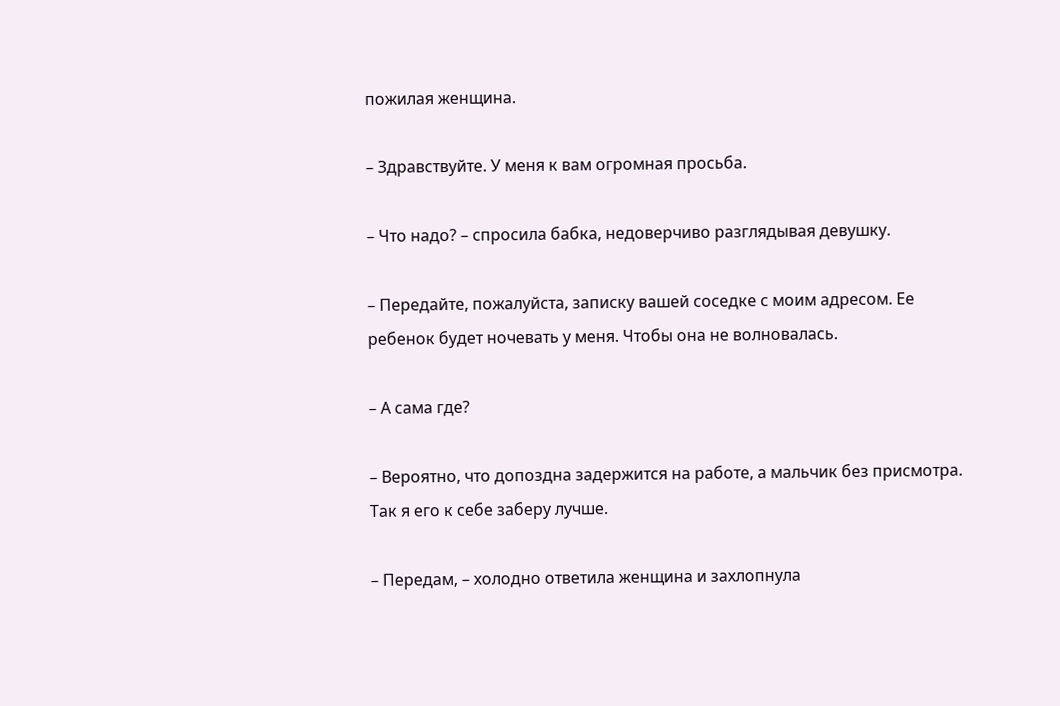пожилая женщина.

– Здравствуйте. У меня к вам огромная просьба.

– Что надо? – спросила бабка, недоверчиво разглядывая девушку.

– Передайте, пожалуйста, записку вашей соседке с моим адресом. Ее ребенок будет ночевать у меня. Чтобы она не волновалась.

– А сама где?

– Вероятно, что допоздна задержится на работе, а мальчик без присмотра. Так я его к себе заберу лучше.

– Передам, – холодно ответила женщина и захлопнула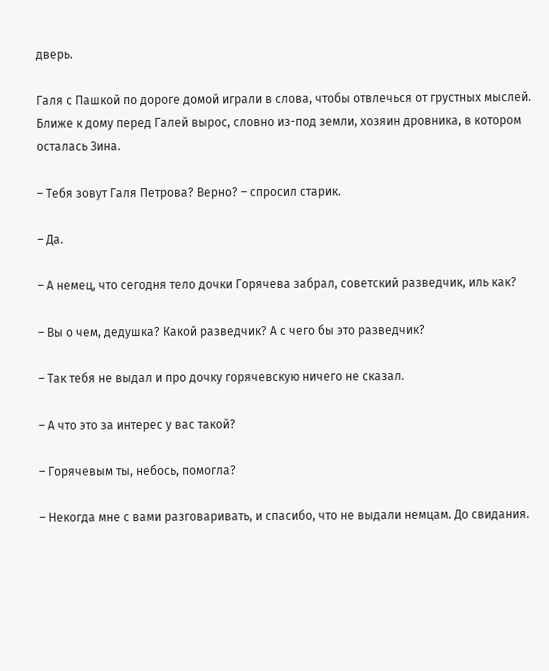дверь.

Галя с Пашкой по дороге домой играли в слова, чтобы отвлечься от грустных мыслей. Ближе к дому перед Галей вырос, словно из-под земли, хозяин дровника, в котором осталась Зина.

– Тебя зовут Галя Петрова? Верно? – спросил старик.

– Да.

– А немец, что сегодня тело дочки Горячева забрал, советский разведчик, иль как?

– Вы о чем, дедушка? Какой разведчик? А с чего бы это разведчик?

– Так тебя не выдал и про дочку горячевскую ничего не сказал.

– А что это за интерес у вас такой?

– Горячевым ты, небось, помогла?

– Некогда мне с вами разговаривать, и спасибо, что не выдали немцам. До свидания.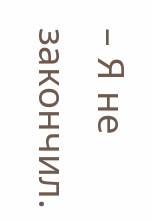– Я не закончил.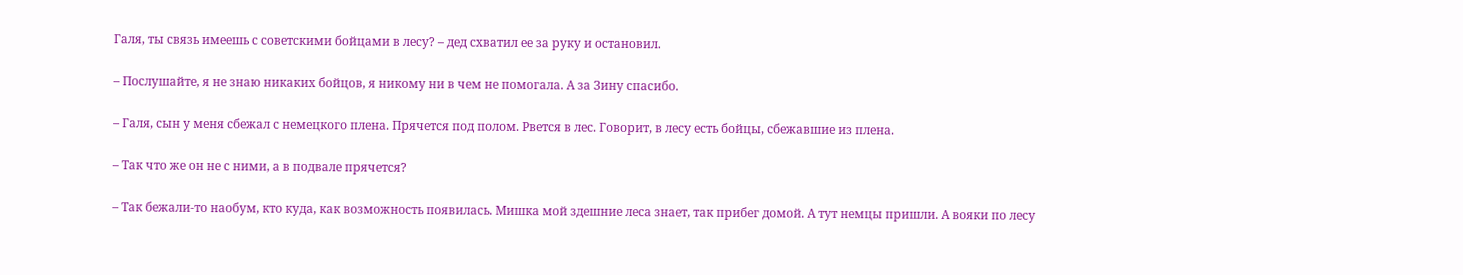Галя, ты связь имеешь с советскими бойцами в лесу? – дед схватил ее за руку и остановил.

– Послушайте, я не знаю никаких бойцов, я никому ни в чем не помогала. А за Зину спасибо.

– Галя, сын у меня сбежал с немецкого плена. Прячется под полом. Рвется в лес. Говорит, в лесу есть бойцы, сбежавшие из плена.

– Так что же он не с ними, а в подвале прячется?

– Так бежали-то наобум, кто куда, как возможность появилась. Мишка мой здешние леса знает, так прибег домой. А тут немцы пришли. А вояки по лесу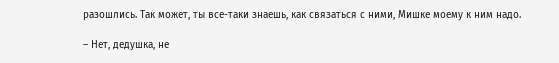разошлись. Так может, ты все-таки знаешь, как связаться с ними, Мишке моему к ним надо.

– Нет, дедушка, не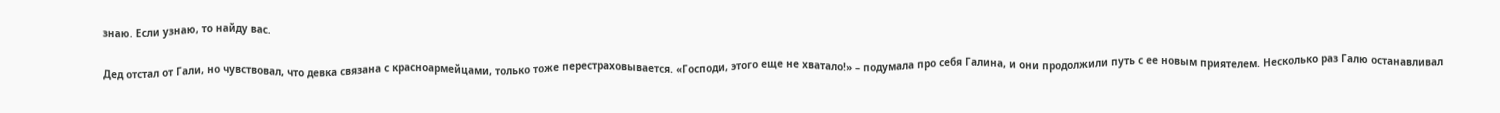знаю. Если узнаю, то найду вас.

Дед отстал от Гали, но чувствовал, что девка связана с красноармейцами, только тоже перестраховывается. «Господи, этого еще не хватало!» – подумала про себя Галина, и они продолжили путь с ее новым приятелем. Несколько раз Галю останавливал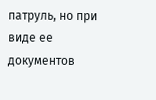патруль, но при виде ее документов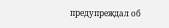предупреждал об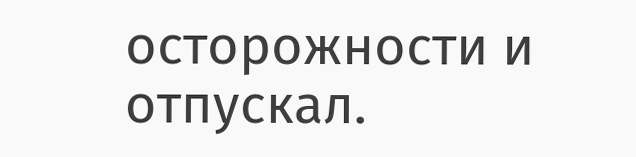осторожности и отпускал.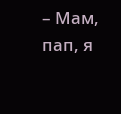– Мам, пап, я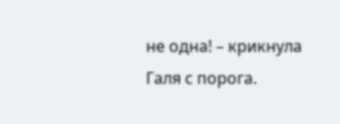не одна! – крикнула Галя с порога.